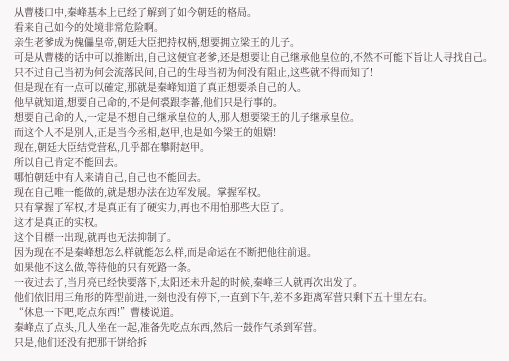从曹楼口中,秦峰基本上已经了解到了如今朝廷的格局。
看来自己如今的处境非常危险啊。
亲生老爹成为傀儡皇帝,朝廷大臣把持权柄,想要拥立梁王的儿子。
可是从曹楼的话中可以推断出,自己这便宜老爹,还是想要让自己继承他皇位的,不然不可能下旨让人寻找自己。
只不过自己当初为何会流落民间,自己的生母当初为何没有阻止,这些就不得而知了!
但是现在有一点可以確定,那就是秦峰知道了真正想要杀自己的人。
他早就知道,想要自己命的,不是何裘跟李蕃,他们只是行事的。
想要自己命的人,一定是不想自己继承皇位的人,那人想要梁王的儿子继承皇位。
而这个人不是別人,正是当今丞相,赵甲,也是如今梁王的姐婿!
现在,朝廷大臣结党营私,几乎都在攀附赵甲。
所以自己肯定不能回去。
哪怕朝廷中有人来请自己,自己也不能回去。
现在自己唯一能做的,就是想办法在边军发展。掌握军权。
只有掌握了军权,才是真正有了硬实力,再也不用怕那些大臣了。
这才是真正的实权。
这个目標一出现,就再也无法抑制了。
因为现在不是秦峰想怎么样就能怎么样,而是命运在不断把他往前退。
如果他不这么做,等待他的只有死路一条。
一夜过去了,当月亮已经快要落下,太阳还未升起的时候,秦峰三人就再次出发了。
他们依旧用三角形的阵型前进,一刻也没有停下,一直到下午,差不多距离军营只剩下五十里左右。
“休息一下吧,吃点东西!”曹楼说道。
秦峰点了点头,几人坐在一起,准备先吃点东西,然后一鼓作气杀到军营。
只是,他们还没有把那干饼给拆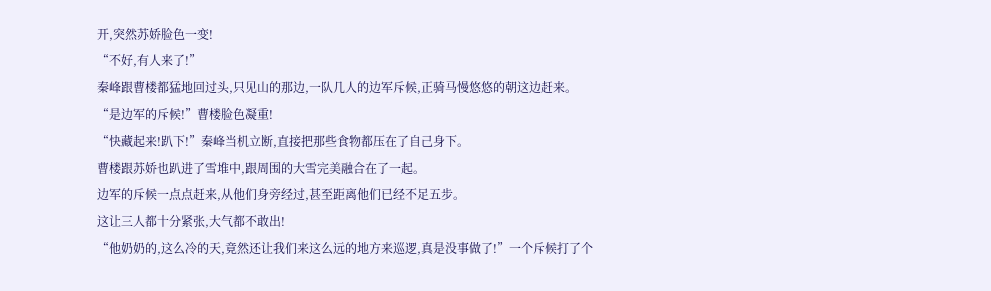开,突然苏娇脸色一变!
“不好,有人来了!”
秦峰跟曹楼都猛地回过头,只见山的那边,一队几人的边军斥候,正骑马慢悠悠的朝这边赶来。
“是边军的斥候!”曹楼脸色凝重!
“快藏起来!趴下!”秦峰当机立断,直接把那些食物都压在了自己身下。
曹楼跟苏娇也趴进了雪堆中,跟周围的大雪完美融合在了一起。
边军的斥候一点点赶来,从他们身旁经过,甚至距离他们已经不足五步。
这让三人都十分紧张,大气都不敢出!
“他奶奶的,这么冷的天,竟然还让我们来这么远的地方来巡逻,真是没事做了!”一个斥候打了个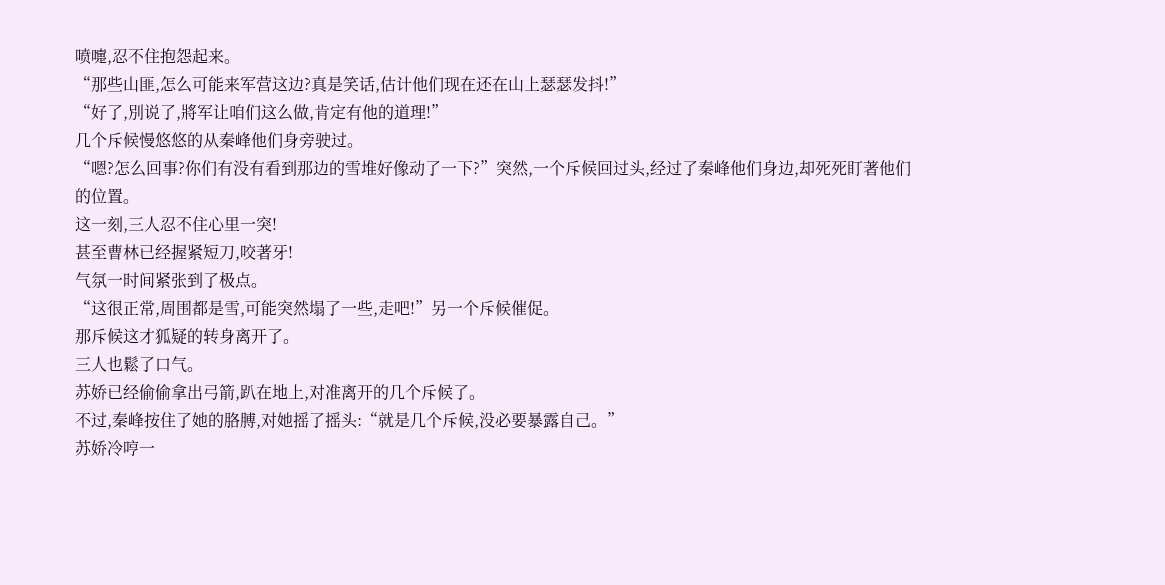喷嚏,忍不住抱怨起来。
“那些山匪,怎么可能来军营这边?真是笑话,估计他们现在还在山上瑟瑟发抖!”
“好了,別说了,將军让咱们这么做,肯定有他的道理!”
几个斥候慢悠悠的从秦峰他们身旁驶过。
“嗯?怎么回事?你们有没有看到那边的雪堆好像动了一下?”突然,一个斥候回过头,经过了秦峰他们身边,却死死盯著他们的位置。
这一刻,三人忍不住心里一突!
甚至曹林已经握紧短刀,咬著牙!
气氛一时间紧张到了极点。
“这很正常,周围都是雪,可能突然塌了一些,走吧!”另一个斥候催促。
那斥候这才狐疑的转身离开了。
三人也鬆了口气。
苏娇已经偷偷拿出弓箭,趴在地上,对准离开的几个斥候了。
不过,秦峰按住了她的胳膊,对她摇了摇头:“就是几个斥候,没必要暴露自己。”
苏娇冷哼一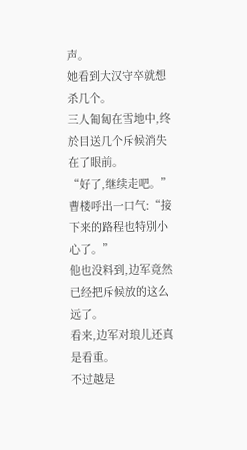声。
她看到大汉守卒就想杀几个。
三人匍匐在雪地中,终於目送几个斥候消失在了眼前。
“好了,继续走吧。”曹楼呼出一口气:“接下来的路程也特別小心了。”
他也没料到,边军竟然已经把斥候放的这么远了。
看来,边军对琅儿还真是看重。
不过越是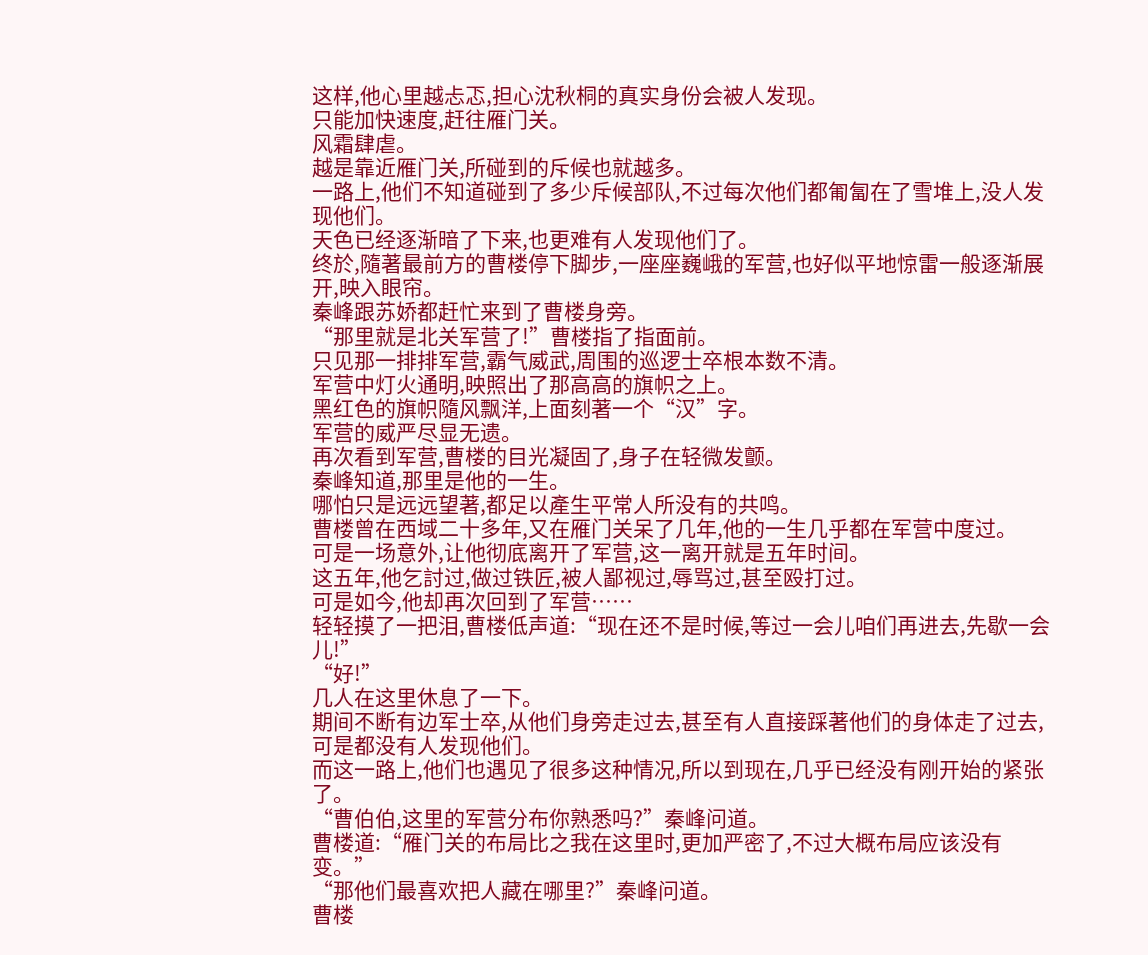这样,他心里越忐忑,担心沈秋桐的真实身份会被人发现。
只能加快速度,赶往雁门关。
风霜肆虐。
越是靠近雁门关,所碰到的斥候也就越多。
一路上,他们不知道碰到了多少斥候部队,不过每次他们都匍匐在了雪堆上,没人发现他们。
天色已经逐渐暗了下来,也更难有人发现他们了。
终於,隨著最前方的曹楼停下脚步,一座座巍峨的军营,也好似平地惊雷一般逐渐展开,映入眼帘。
秦峰跟苏娇都赶忙来到了曹楼身旁。
“那里就是北关军营了!”曹楼指了指面前。
只见那一排排军营,霸气威武,周围的巡逻士卒根本数不清。
军营中灯火通明,映照出了那高高的旗帜之上。
黑红色的旗帜隨风飘洋,上面刻著一个“汉”字。
军营的威严尽显无遗。
再次看到军营,曹楼的目光凝固了,身子在轻微发颤。
秦峰知道,那里是他的一生。
哪怕只是远远望著,都足以產生平常人所没有的共鸣。
曹楼曾在西域二十多年,又在雁门关呆了几年,他的一生几乎都在军营中度过。
可是一场意外,让他彻底离开了军营,这一离开就是五年时间。
这五年,他乞討过,做过铁匠,被人鄙视过,辱骂过,甚至殴打过。
可是如今,他却再次回到了军营……
轻轻摸了一把泪,曹楼低声道:“现在还不是时候,等过一会儿咱们再进去,先歇一会儿!”
“好!”
几人在这里休息了一下。
期间不断有边军士卒,从他们身旁走过去,甚至有人直接踩著他们的身体走了过去,可是都没有人发现他们。
而这一路上,他们也遇见了很多这种情况,所以到现在,几乎已经没有刚开始的紧张了。
“曹伯伯,这里的军营分布你熟悉吗?”秦峰问道。
曹楼道:“雁门关的布局比之我在这里时,更加严密了,不过大概布局应该没有变。”
“那他们最喜欢把人藏在哪里?”秦峰问道。
曹楼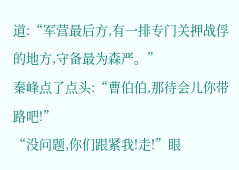道:“军营最后方,有一排专门关押战俘的地方,守备最为森严。”
秦峰点了点头:“曹伯伯,那待会儿你带路吧!”
“没问题,你们跟紧我!走!”眼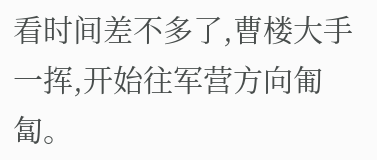看时间差不多了,曹楼大手一挥,开始往军营方向匍匐。